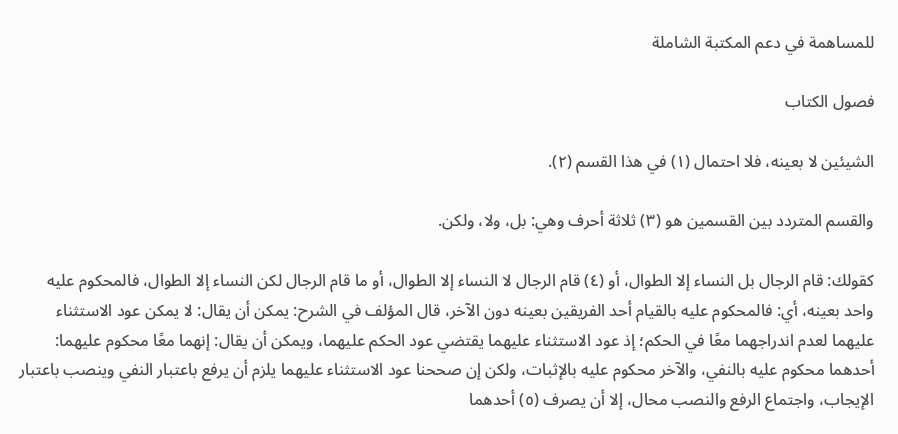للمساهمة في دعم المكتبة الشاملة

فصول الكتاب

الشيئين لا بعينه، فلا احتمال (١) في هذا القسم (٢).

والقسم المتردد بين القسمين هو (٣) ثلاثة أحرف وهي: بل، ولا، ولكن.

كقولك: قام الرجال بل النساء إلا الطوال، أو (٤) قام الرجال لا النساء إلا الطوال، أو ما قام الرجال لكن النساء إلا الطوال، فالمحكوم عليه واحد بعينه، أي: فالمحكوم عليه بالقيام أحد الفريقين بعينه دون الآخر، قال المؤلف في الشرح: يمكن أن يقال: لا يمكن عود الاستثناء عليهما لعدم اندراجهما معًا في الحكم؛ إذ عود الاستثناء عليهما يقتضي عود الحكم عليهما، ويمكن أن يقال: إنهما معًا محكوم عليهما: أحدهما محكوم عليه بالنفي، والآخر محكوم عليه بالإثبات، ولكن إن صححنا عود الاستثناء عليهما يلزم أن يرفع باعتبار النفي وينصب باعتبار الإيجاب، واجتماع الرفع والنصب محال، إلا أن يصرف (٥) أحدهما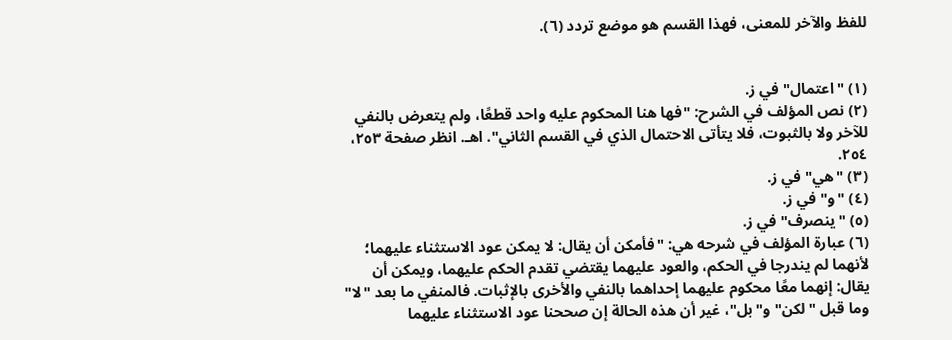للفظ والآخر للمعنى، فهذا القسم هو موضع تردد (٦).


(١) "اعتمال" في ز.
(٢) نص المؤلف في الشرح: "فها هنا المحكوم عليه واحد قطعًا، ولم يتعرض بالنفي للآخر ولا بالثبوت، فلا يتأتى الاحتمال الذي في القسم الثاني". اهـ. انظر صفحة ٢٥٣، ٢٥٤.
(٣) "هي" في ز.
(٤) "و" في ز.
(٥) "ينصرف" في ز.
(٦) عبارة المؤلف في شرحه هي: "فأمكن أن يقال: لا يمكن عود الاستثناء عليهما؛ لأنهما لم يندرجا في الحكم، والعود عليهما يقتضي تقدم الحكم عليهما، ويمكن أن يقال: إنهما معًا محكوم عليهما إحداهما بالنفي والأخرى بالإثبات. فالمنفي ما بعد "لا" وما قبل "لكن" و"بل"، غير أن هذه الحالة إن صححنا عود الاستثناء عليهما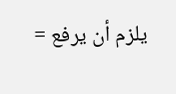يلزم أن يرفع =